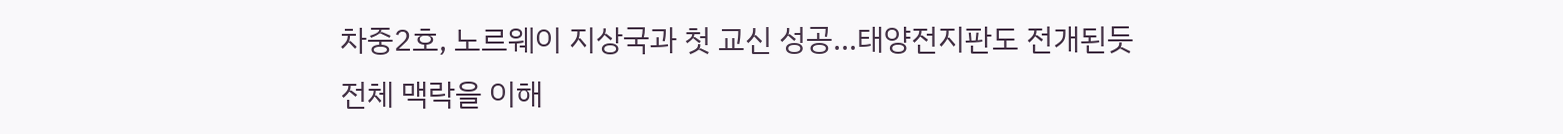차중2호, 노르웨이 지상국과 첫 교신 성공…태양전지판도 전개된듯
전체 맥락을 이해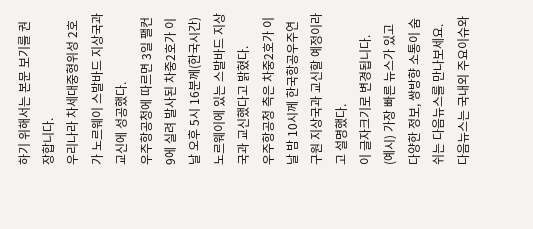하기 위해서는 본문 보기를 권장합니다.
우리나라 차세대중형위성 2호가 노르웨이 스발바드 지상국과 교신에 성공했다.
우주항공청에 따르면 3일 팰컨9에 실려 발사된 차중2호가 이날 오후 5시 16분께(한국시간) 노르웨이에 있는 스발바드 지상국과 교신했다고 밝혔다.
우주항공청 측은 차중2호가 이날 밤 10시께 한국항공우주연구원 지상국과 교신할 예정이라고 설명했다.
이 글자크기로 변경됩니다.
(예시) 가장 빠른 뉴스가 있고 다양한 정보, 쌍방향 소통이 숨쉬는 다음뉴스를 만나보세요. 다음뉴스는 국내외 주요이슈와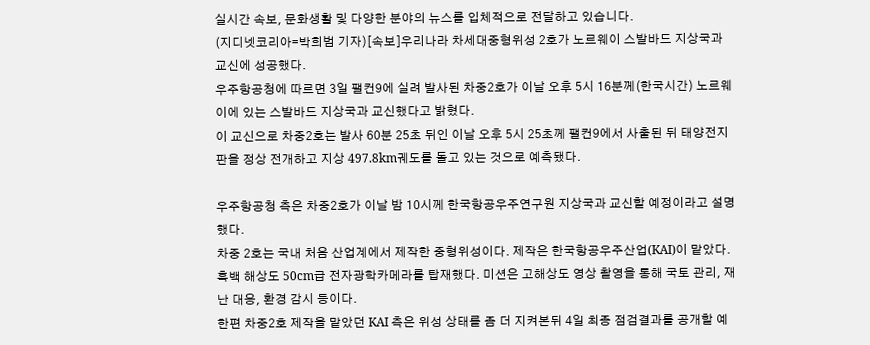실시간 속보, 문화생활 및 다양한 분야의 뉴스를 입체적으로 전달하고 있습니다.
(지디넷코리아=박희범 기자)[속보]우리나라 차세대중형위성 2호가 노르웨이 스발바드 지상국과 교신에 성공했다.
우주항공청에 따르면 3일 팰컨9에 실려 발사된 차중2호가 이날 오후 5시 16분께(한국시간) 노르웨이에 있는 스발바드 지상국과 교신했다고 밝혔다.
이 교신으로 차중2호는 발사 60분 25초 뒤인 이날 오후 5시 25초께 팰컨9에서 사출된 뒤 태양전지판을 정상 전개하고 지상 497.8km궤도를 돌고 있는 것으로 예측됐다.

우주항공청 측은 차중2호가 이날 밤 10시께 한국항공우주연구원 지상국과 교신할 예정이라고 설명했다.
차중 2호는 국내 처음 산업계에서 제작한 중형위성이다. 제작은 한국항공우주산업(KAI)이 맡았다. 흑백 해상도 50cm급 전자광학카메라를 탑재했다. 미션은 고해상도 영상 촬영을 통해 국토 관리, 재난 대응, 환경 감시 등이다.
한편 차중2호 제작을 맡았던 KAI 측은 위성 상태를 좀 더 지켜본뒤 4일 최종 점검결과를 공개할 예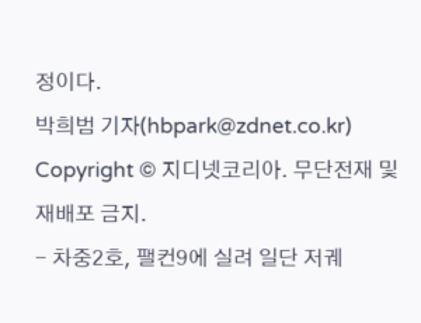정이다.
박희범 기자(hbpark@zdnet.co.kr)
Copyright © 지디넷코리아. 무단전재 및 재배포 금지.
- 차중2호, 팰컨9에 실려 일단 저궤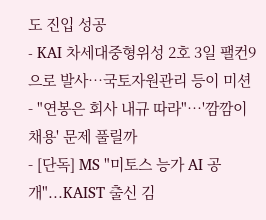도 진입 성공
- KAI 차세대중형위성 2호 3일 팰컨9으로 발사…국토자원관리 등이 미션
- "연봉은 회사 내규 따라"…'깜깜이 채용' 문제 풀릴까
- [단독] MS "미토스 능가 AI 공개"...KAIST 출신 김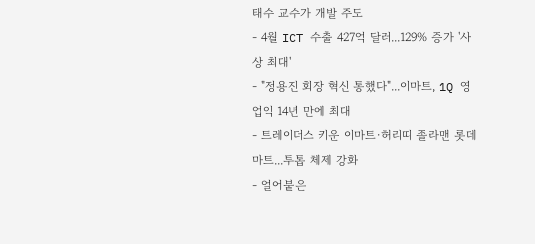태수 교수가 개발 주도
- 4월 ICT 수출 427억 달러...129% 증가 '사상 최대'
- "정용진 회장 혁신 통했다"...이마트, 1Q 영업익 14년 만에 최대
- 트레이더스 키운 이마트·허리띠 졸라맨 롯데마트...투톱 체제 강화
- 얼어붙은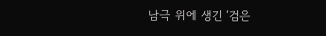남극 위에 생긴 ‘검은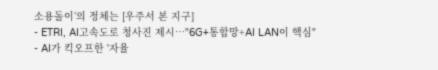소용돌이’의 정체는 [우주서 본 지구]
- ETRI, AI고속도로 청사진 제시…"6G+통합망+AI LAN이 핵심"
- AI가 킥오프한 '자율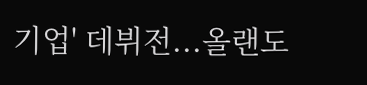기업' 데뷔전...올랜도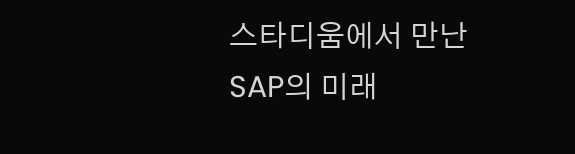스타디움에서 만난 SAP의 미래